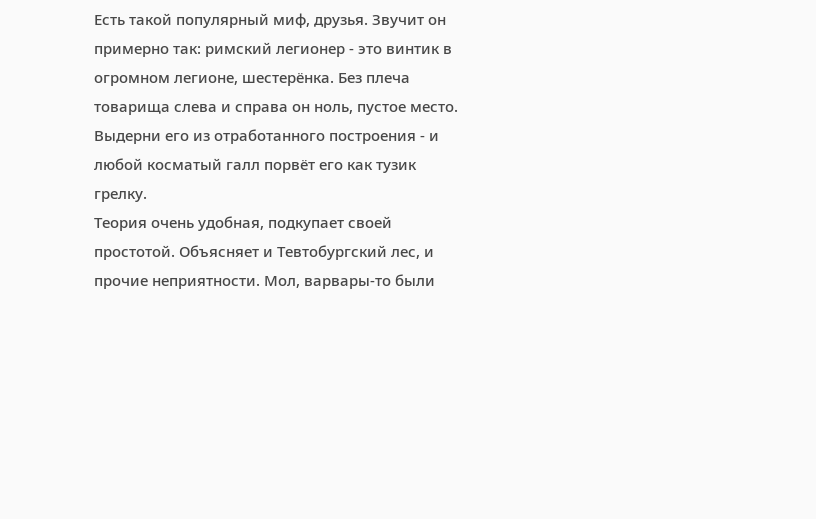Есть такой популярный миф, друзья. Звучит он примерно так: римский легионер - это винтик в огромном легионе, шестерёнка. Без плеча товарища слева и справа он ноль, пустое место. Выдерни его из отработанного построения - и любой косматый галл порвёт его как тузик грелку.
Теория очень удобная, подкупает своей простотой. Объясняет и Тевтобургский лес, и прочие неприятности. Мол, варвары-то были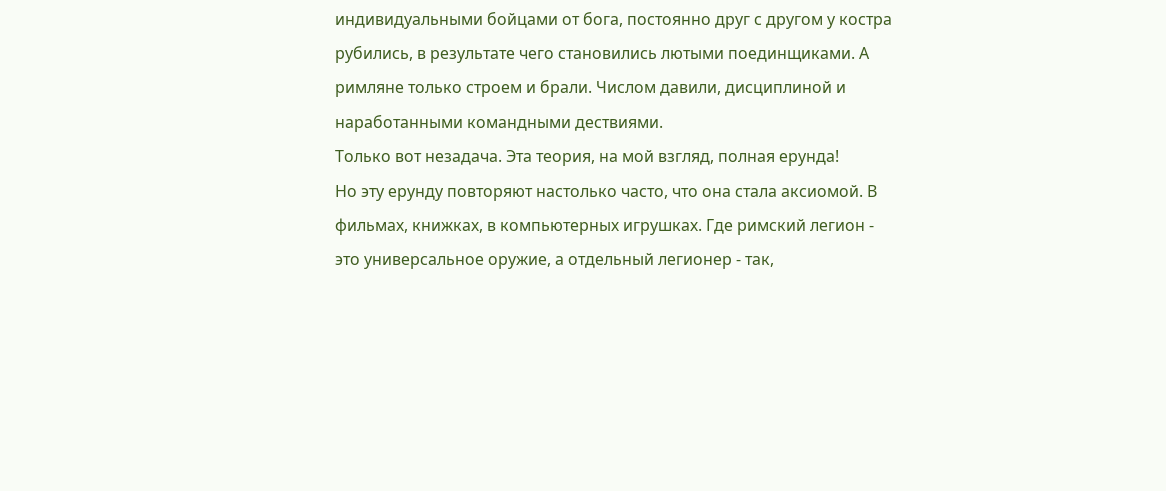индивидуальными бойцами от бога, постоянно друг с другом у костра рубились, в результате чего становились лютыми поединщиками. А римляне только строем и брали. Числом давили, дисциплиной и наработанными командными дествиями.
Только вот незадача. Эта теория, на мой взгляд, полная ерунда!
Но эту ерунду повторяют настолько часто, что она стала аксиомой. В фильмах, книжках, в компьютерных игрушках. Где римский легион - это универсальное оружие, а отдельный легионер - так,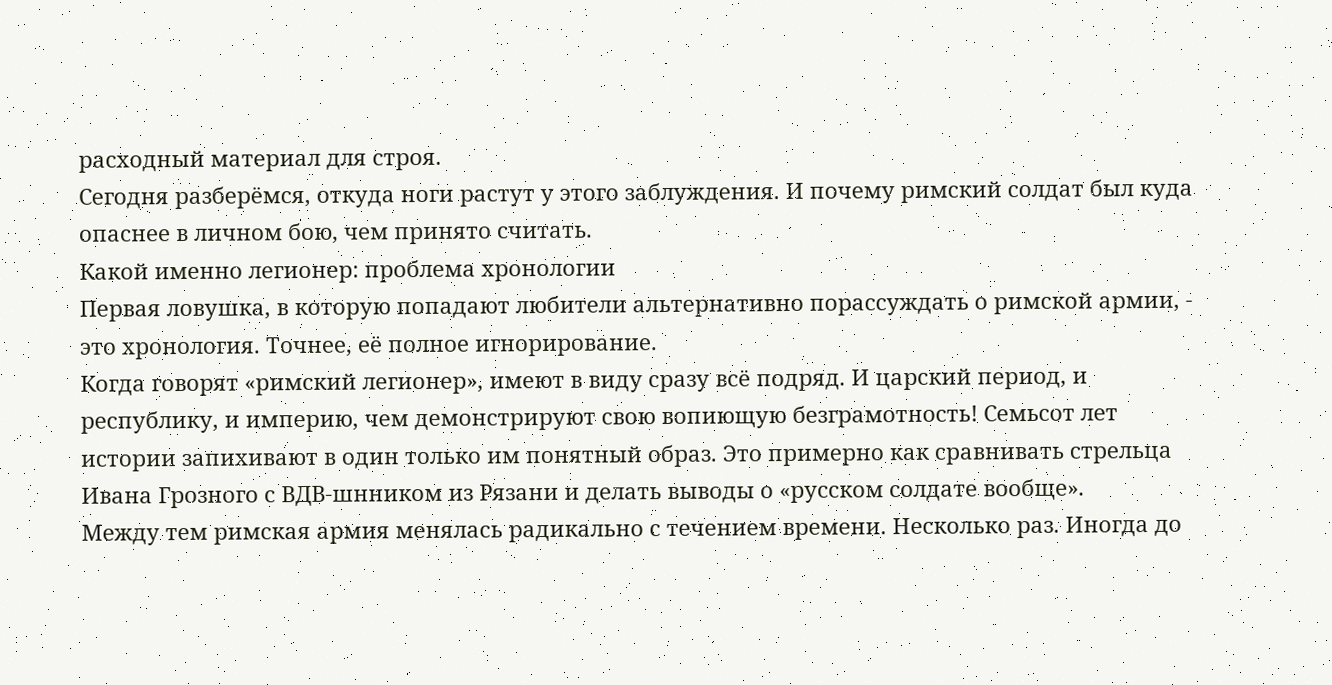расходный материал для строя.
Сегодня разберёмся, откуда ноги растут у этого заблуждения. И почему римский солдат был куда опаснее в личном бою, чем принято считать.
Какой именно легионер: проблема хронологии
Первая ловушка, в которую попадают любители альтернативно порассуждать о римской армии, - это хронология. Точнее, её полное игнорирование.
Когда говорят «римский легионер», имеют в виду сразу всё подряд. И царский период, и республику, и империю, чем демонстрируют свою вопиющую безграмотность! Семьсот лет истории запихивают в один только им понятный образ. Это примерно как сравнивать стрельца Ивана Грозного с ВДВ-шнником из Рязани и делать выводы о «русском солдате вообще».
Между тем римская армия менялась радикально с течением времени. Несколько раз. Иногда до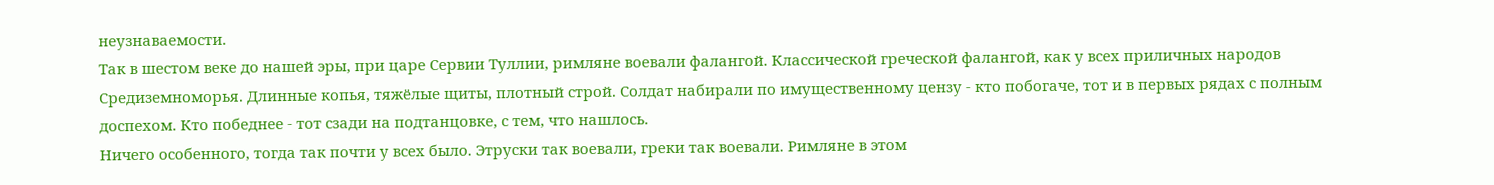неузнаваемости.
Так в шестом веке до нашей эры, при царе Сервии Туллии, римляне воевали фалангой. Классической греческой фалангой, как у всех приличных народов Средиземноморья. Длинные копья, тяжёлые щиты, плотный строй. Солдат набирали по имущественному цензу - кто побогаче, тот и в первых рядах с полным доспехом. Кто победнее - тот сзади на подтанцовке, с тем, что нашлось.
Ничего особенного, тогда так почти у всех было. Этруски так воевали, греки так воевали. Римляне в этом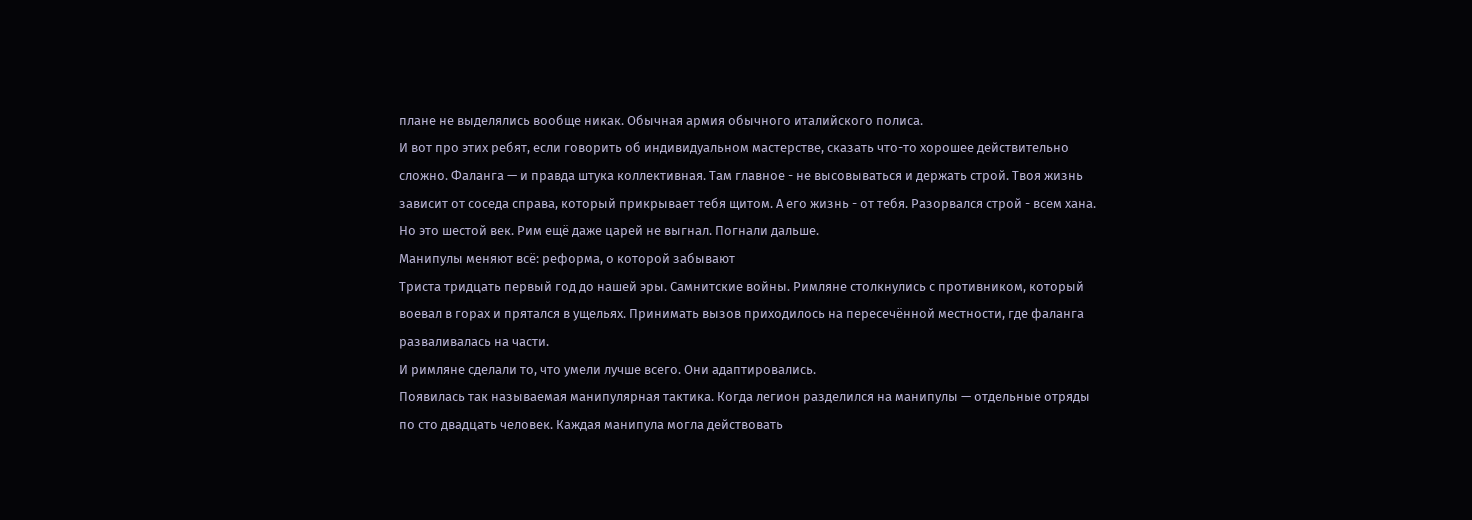плане не выделялись вообще никак. Обычная армия обычного италийского полиса.
И вот про этих ребят, если говорить об индивидуальном мастерстве, сказать что-то хорошее действительно сложно. Фаланга — и правда штука коллективная. Там главное - не высовываться и держать строй. Твоя жизнь зависит от соседа справа, который прикрывает тебя щитом. А его жизнь - от тебя. Разорвался строй - всем хана.
Но это шестой век. Рим ещё даже царей не выгнал. Погнали дальше.
Манипулы меняют всё: реформа, о которой забывают
Триста тридцать первый год до нашей эры. Самнитские войны. Римляне столкнулись с противником, который воевал в горах и прятался в ущельях. Принимать вызов приходилось на пересечённой местности, где фаланга разваливалась на части.
И римляне сделали то, что умели лучше всего. Они адаптировались.
Появилась так называемая манипулярная тактика. Когда легион разделился на манипулы — отдельные отряды по сто двадцать человек. Каждая манипула могла действовать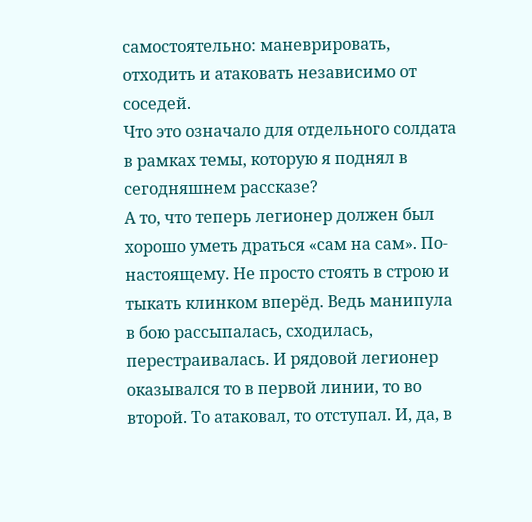самостоятельно: маневрировать, отходить и атаковать независимо от соседей.
Что это означало для отдельного солдата в рамках темы, которую я поднял в сегодняшнем рассказе?
А то, что теперь легионер должен был хорошо уметь драться «сам на сам». По-настоящему. Не просто стоять в строю и тыкать клинком вперёд. Ведь манипула в бою рассыпалась, сходилась, перестраивалась. И рядовой легионер оказывался то в первой линии, то во второй. То атаковал, то отступал. И, да, в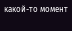какой-то момент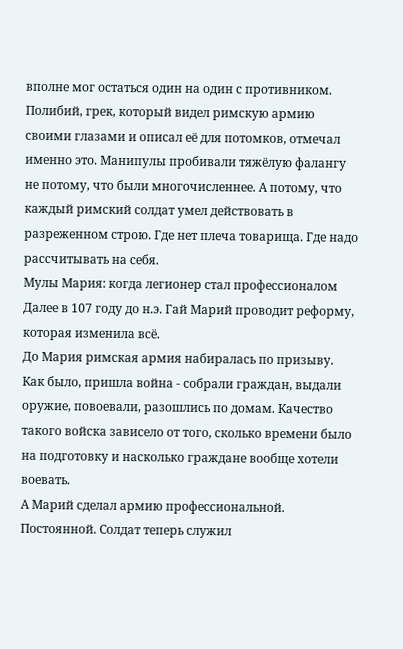вполне мог остаться один на один с противником.
Полибий, грек, который видел римскую армию своими глазами и описал её для потомков, отмечал именно это. Манипулы пробивали тяжёлую фалангу не потому, что были многочисленнее. А потому, что каждый римский солдат умел действовать в разреженном строю. Где нет плеча товарища. Где надо рассчитывать на себя.
Мулы Мария: когда легионер стал профессионалом
Далее в 107 году до н.э. Гай Марий проводит реформу, которая изменила всё.
До Мария римская армия набиралась по призыву. Как было, пришла война - собрали граждан, выдали оружие, повоевали, разошлись по домам. Качество такого войска зависело от того, сколько времени было на подготовку и насколько граждане вообще хотели воевать.
А Марий сделал армию профессиональной. Постоянной. Солдат теперь служил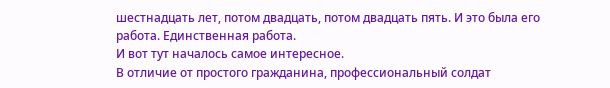шестнадцать лет, потом двадцать, потом двадцать пять. И это была его работа. Единственная работа.
И вот тут началось самое интересное.
В отличие от простого гражданина, профессиональный солдат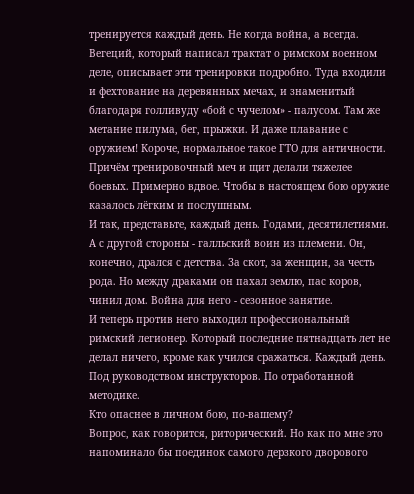тренируется каждый день. Не когда война, а всегда. Вегеций, который написал трактат о римском военном деле, описывает эти тренировки подробно. Туда входили и фехтование на деревянных мечах, и знаменитый благодаря голливуду «бой с чучелом» - палусом. Там же метание пилума, бег, прыжки. И даже плавание с оружием! Короче, нормальное такое ГТО для античности.
Причём тренировочный меч и щит делали тяжелее боевых. Примерно вдвое. Чтобы в настоящем бою оружие казалось лёгким и послушным.
И так, представьте, каждый день. Годами, десятилетиями.
А с другой стороны - галльский воин из племени. Он, конечно, дрался с детства. За скот, за женщин, за честь рода. Но между драками он пахал землю, пас коров, чинил дом. Война для него - сезонное занятие.
И теперь против него выходил профессиональный римский легионер. Который последние пятнадцать лет не делал ничего, кроме как учился сражаться. Каждый день. Под руководством инструкторов. По отработанной методике.
Кто опаснее в личном бою, по-вашему?
Вопрос, как говорится, риторический. Но как по мне это напоминало бы поединок самого дерзкого дворового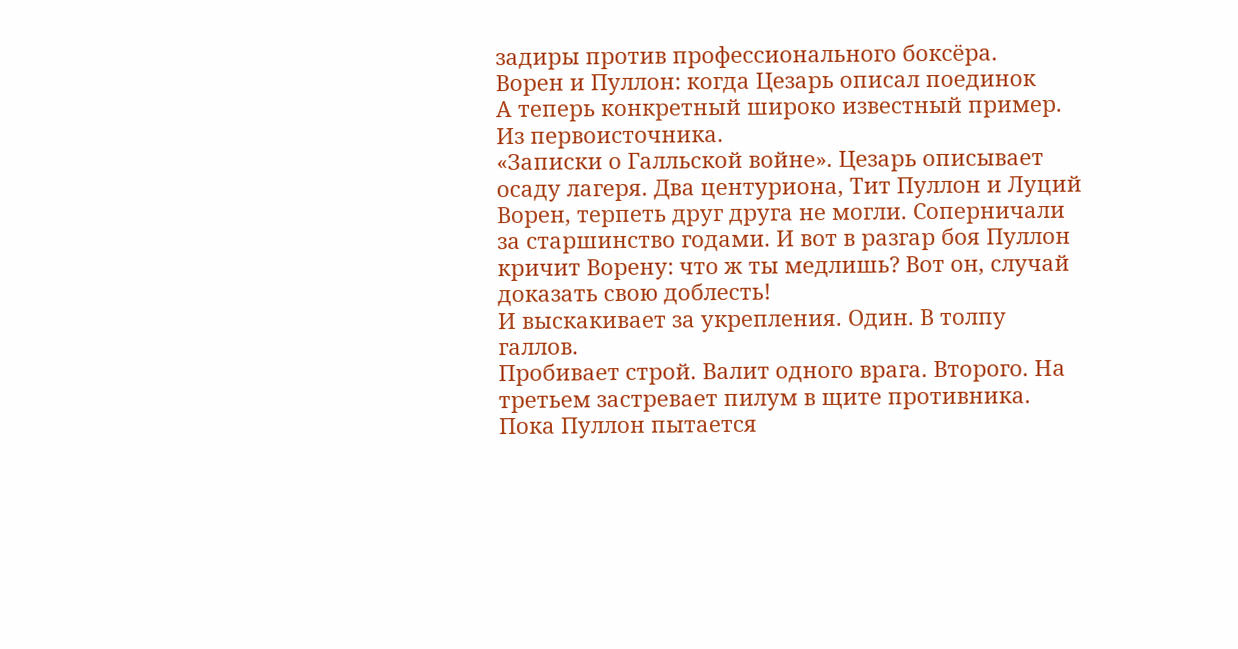задиры против профессионального боксёра.
Ворен и Пуллон: когда Цезарь описал поединок
А теперь конкретный широко известный пример. Из первоисточника.
«Записки о Галльской войне». Цезарь описывает осаду лагеря. Два центуриона, Тит Пуллон и Луций Ворен, терпеть друг друга не могли. Соперничали за старшинство годами. И вот в разгар боя Пуллон кричит Ворену: что ж ты медлишь? Вот он, случай доказать свою доблесть!
И выскакивает за укрепления. Один. В толпу галлов.
Пробивает строй. Валит одного врага. Второго. На третьем застревает пилум в щите противника. Пока Пуллон пытается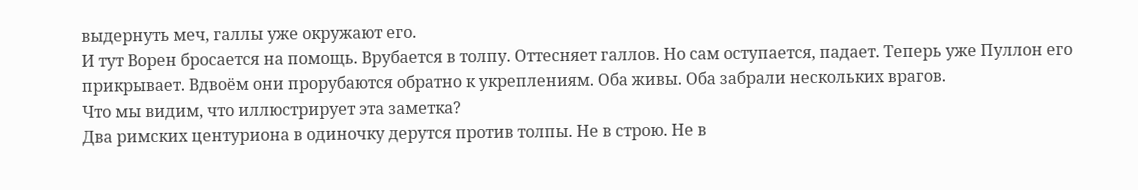выдернуть меч, галлы уже окружают его.
И тут Ворен бросается на помощь. Врубается в толпу. Оттесняет галлов. Но сам оступается, падает. Теперь уже Пуллон его прикрывает. Вдвоём они прорубаются обратно к укреплениям. Оба живы. Оба забрали нескольких врагов.
Что мы видим, что иллюстрирует эта заметка?
Два римских центуриона в одиночку дерутся против толпы. Не в строю. Не в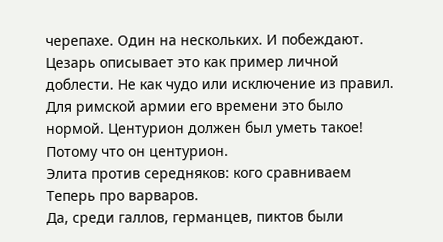черепахе. Один на нескольких. И побеждают.
Цезарь описывает это как пример личной доблести. Не как чудо или исключение из правил. Для римской армии его времени это было нормой. Центурион должен был уметь такое! Потому что он центурион.
Элита против середняков: кого сравниваем
Теперь про варваров.
Да, среди галлов, германцев, пиктов были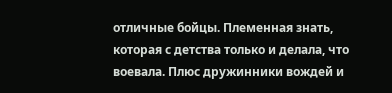отличные бойцы. Племенная знать, которая с детства только и делала, что воевала. Плюс дружинники вождей и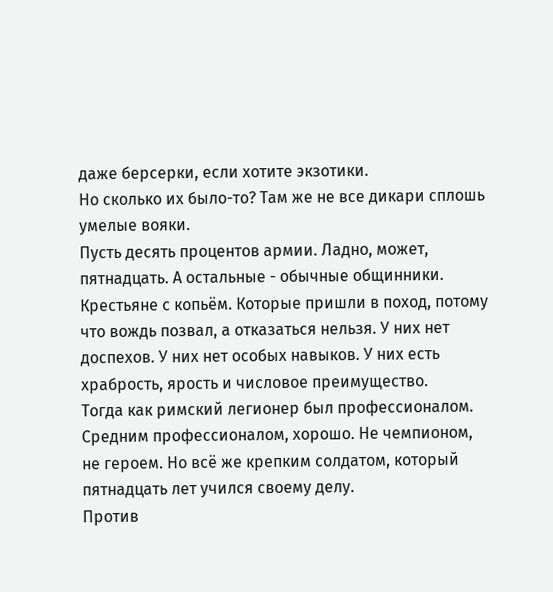даже берсерки, если хотите экзотики.
Но сколько их было-то? Там же не все дикари сплошь умелые вояки.
Пусть десять процентов армии. Ладно, может, пятнадцать. А остальные - обычные общинники. Крестьяне с копьём. Которые пришли в поход, потому что вождь позвал, а отказаться нельзя. У них нет доспехов. У них нет особых навыков. У них есть храбрость, ярость и числовое преимущество.
Тогда как римский легионер был профессионалом. Средним профессионалом, хорошо. Не чемпионом, не героем. Но всё же крепким солдатом, который пятнадцать лет учился своему делу.
Против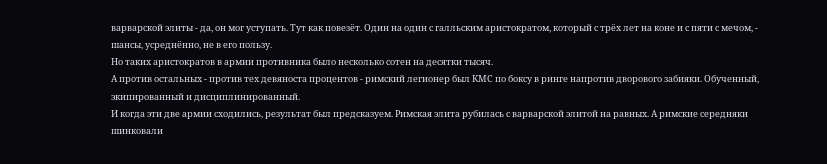варварской элиты - да, он мог уступать. Тут как повезёт. Один на один с галльским аристократом, который с трёх лет на коне и с пяти с мечом, - шансы, усреднённо, не в его пользу.
Но таких аристократов в армии противника было несколько сотен на десятки тысяч.
А против остальных - против тех девяноста процентов - римский легионер был КМС по боксу в ринге напротив дворового забияки. Обученный, экипированный и дисциплинированный.
И когда эти две армии сходились, результат был предсказуем. Римская элита рубилась с варварской элитой на равных. А римские середняки шинковали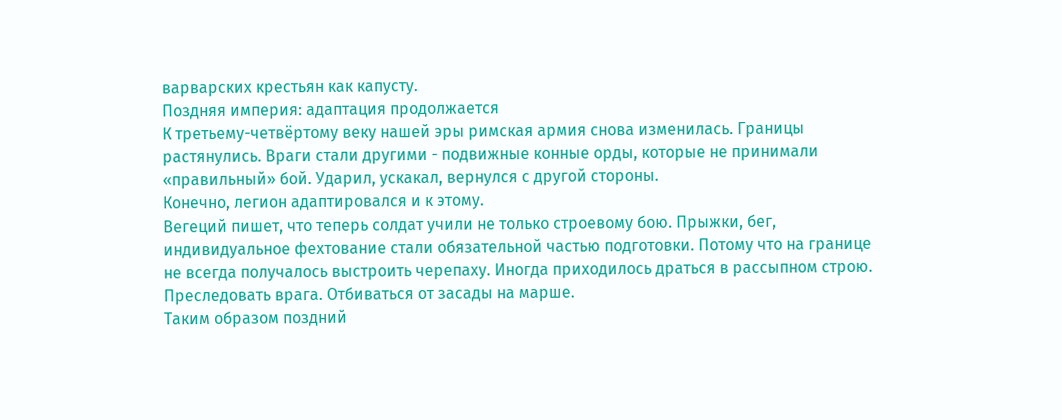варварских крестьян как капусту.
Поздняя империя: адаптация продолжается
К третьему-четвёртому веку нашей эры римская армия снова изменилась. Границы растянулись. Враги стали другими - подвижные конные орды, которые не принимали «правильный» бой. Ударил, ускакал, вернулся с другой стороны.
Конечно, легион адаптировался и к этому.
Вегеций пишет, что теперь солдат учили не только строевому бою. Прыжки, бег, индивидуальное фехтование стали обязательной частью подготовки. Потому что на границе не всегда получалось выстроить черепаху. Иногда приходилось драться в рассыпном строю. Преследовать врага. Отбиваться от засады на марше.
Таким образом поздний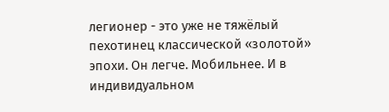легионер - это уже не тяжёлый пехотинец классической «золотой» эпохи. Он легче. Мобильнее. И в индивидуальном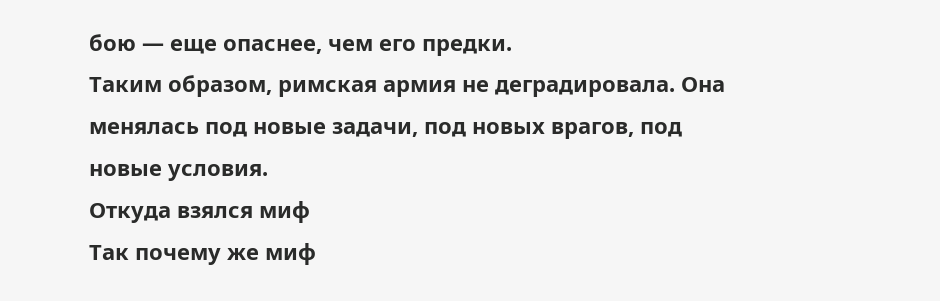бою — еще опаснее, чем его предки.
Таким образом, римская армия не деградировала. Она менялась под новые задачи, под новых врагов, под новые условия.
Откуда взялся миф
Так почему же миф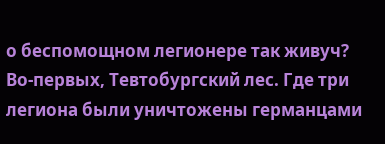о беспомощном легионере так живуч?
Во-первых, Тевтобургский лес. Где три легиона были уничтожены германцами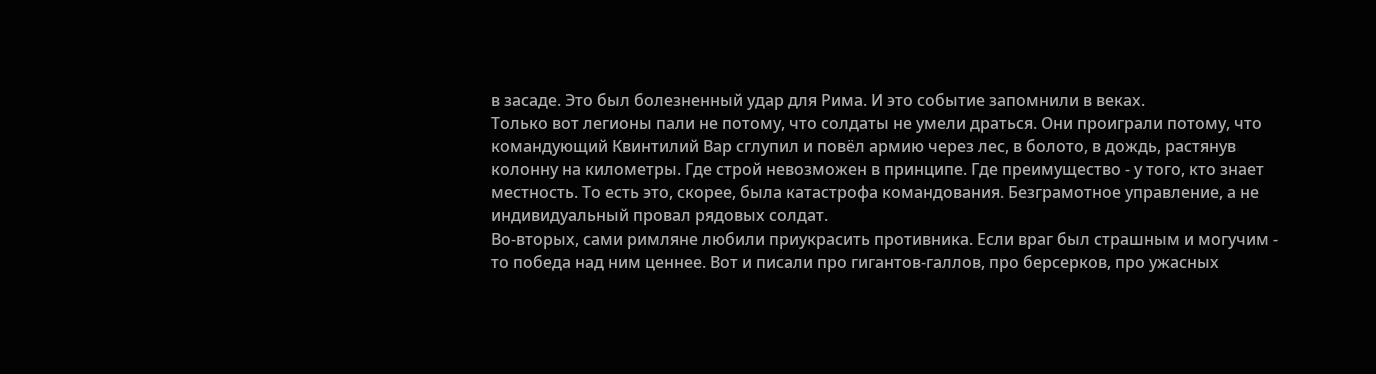в засаде. Это был болезненный удар для Рима. И это событие запомнили в веках.
Только вот легионы пали не потому, что солдаты не умели драться. Они проиграли потому, что командующий Квинтилий Вар сглупил и повёл армию через лес, в болото, в дождь, растянув колонну на километры. Где строй невозможен в принципе. Где преимущество - у того, кто знает местность. То есть это, скорее, была катастрофа командования. Безграмотное управление, а не индивидуальный провал рядовых солдат.
Во-вторых, сами римляне любили приукрасить противника. Если враг был страшным и могучим - то победа над ним ценнее. Вот и писали про гигантов-галлов, про берсерков, про ужасных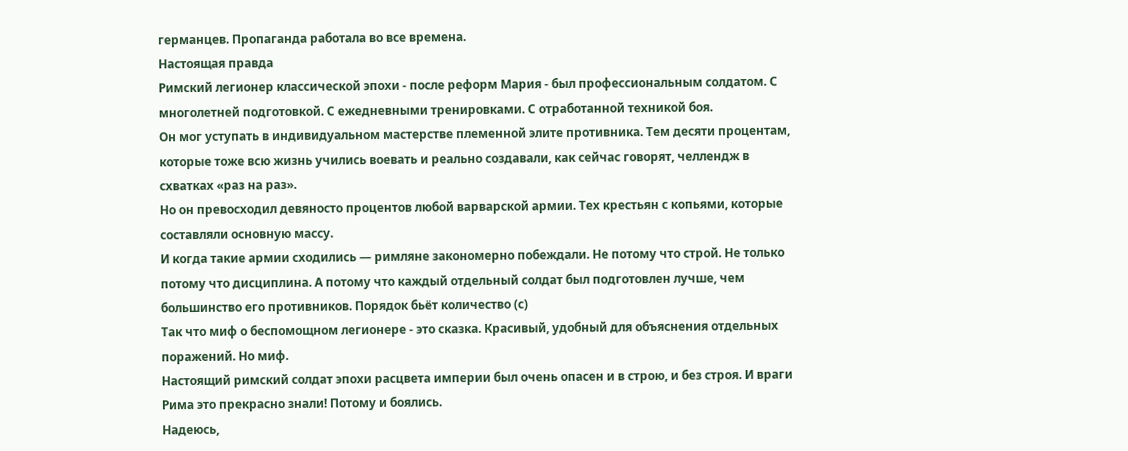германцев. Пропаганда работала во все времена.
Настоящая правда
Римский легионер классической эпохи - после реформ Мария - был профессиональным солдатом. С многолетней подготовкой. С ежедневными тренировками. С отработанной техникой боя.
Он мог уступать в индивидуальном мастерстве племенной элите противника. Тем десяти процентам, которые тоже всю жизнь учились воевать и реально создавали, как сейчас говорят, челлендж в схватках «раз на раз».
Но он превосходил девяносто процентов любой варварской армии. Тех крестьян с копьями, которые составляли основную массу.
И когда такие армии сходились — римляне закономерно побеждали. Не потому что строй. Не только потому что дисциплина. А потому что каждый отдельный солдат был подготовлен лучше, чем большинство его противников. Порядок бьёт количество (с)
Так что миф о беспомощном легионере - это сказка. Красивый, удобный для объяснения отдельных поражений. Но миф.
Настоящий римский солдат эпохи расцвета империи был очень опасен и в строю, и без строя. И враги Рима это прекрасно знали! Потому и боялись.
Надеюсь,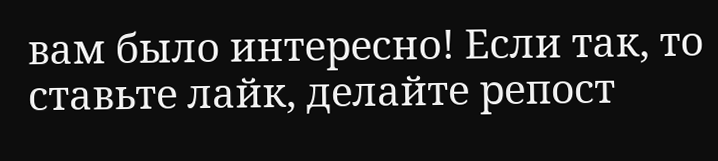вам было интересно! Если так, то ставьте лайк, делайте репост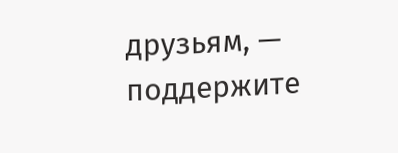друзьям, — поддержите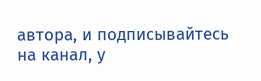автора, и подписывайтесь на канал, у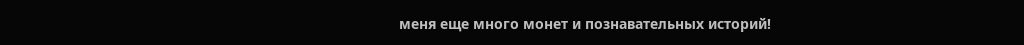меня еще много монет и познавательных историй!